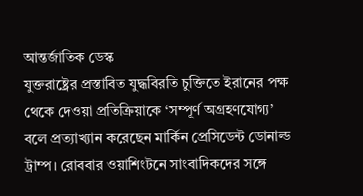আন্তর্জাতিক ডেস্ক
যুক্তরাষ্ট্রের প্রস্তাবিত যুদ্ধবিরতি চুক্তিতে ইরানের পক্ষ থেকে দেওয়া প্রতিক্রিয়াকে ‘সম্পূর্ণ অগ্রহণযোগ্য’ বলে প্রত্যাখ্যান করেছেন মার্কিন প্রেসিডেন্ট ডোনাল্ড ট্রাম্প। রোববার ওয়াশিংটনে সাংবাদিকদের সঙ্গে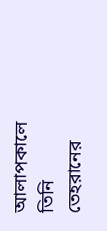আলাপকালে তিনি তেহরানের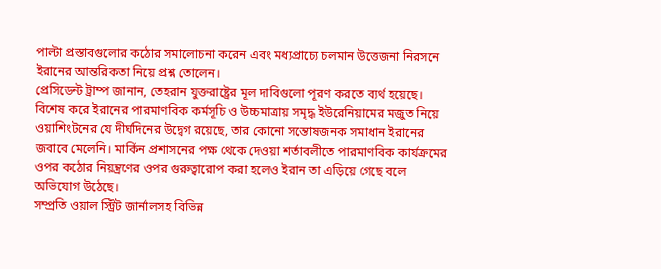পাল্টা প্রস্তাবগুলোর কঠোর সমালোচনা করেন এবং মধ্যপ্রাচ্যে চলমান উত্তেজনা নিরসনে ইরানের আন্তরিকতা নিয়ে প্রশ্ন তোলেন।
প্রেসিডেন্ট ট্রাম্প জানান, তেহরান যুক্তরাষ্ট্রের মূল দাবিগুলো পূরণ করতে ব্যর্থ হয়েছে। বিশেষ করে ইরানের পারমাণবিক কর্মসূচি ও উচ্চমাত্রায় সমৃদ্ধ ইউরেনিয়ামের মজুত নিয়ে ওয়াশিংটনের যে দীর্ঘদিনের উদ্বেগ রয়েছে, তার কোনো সন্তোষজনক সমাধান ইরানের জবাবে মেলেনি। মার্কিন প্রশাসনের পক্ষ থেকে দেওয়া শর্তাবলীতে পারমাণবিক কার্যক্রমের ওপর কঠোর নিয়ন্ত্রণের ওপর গুরুত্বারোপ করা হলেও ইরান তা এড়িয়ে গেছে বলে অভিযোগ উঠেছে।
সম্প্রতি ওয়াল স্ট্রিট জার্নালসহ বিভিন্ন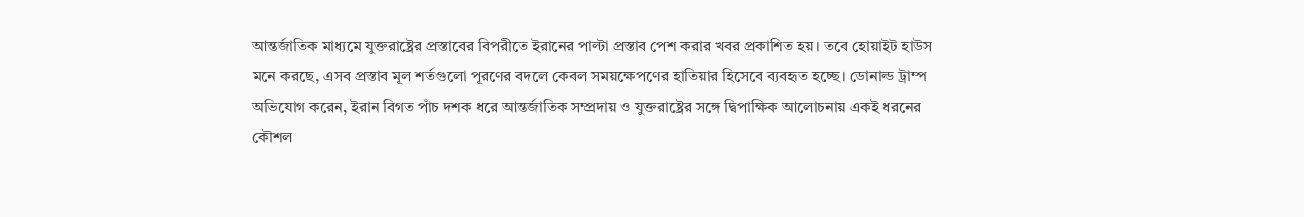আন্তর্জাতিক মাধ্যমে যুক্তরাষ্ট্রের প্রস্তাবের বিপরীতে ইরানের পাল্টা প্রস্তাব পেশ করার খবর প্রকাশিত হয়। তবে হোয়াইট হাউস মনে করছে, এসব প্রস্তাব মূল শর্তগুলো পূরণের বদলে কেবল সময়ক্ষেপণের হাতিয়ার হিসেবে ব্যবহৃত হচ্ছে। ডোনাল্ড ট্রাম্প অভিযোগ করেন, ইরান বিগত পাঁচ দশক ধরে আন্তর্জাতিক সম্প্রদায় ও যুক্তরাষ্ট্রের সঙ্গে দ্বিপাক্ষিক আলোচনায় একই ধরনের কৌশল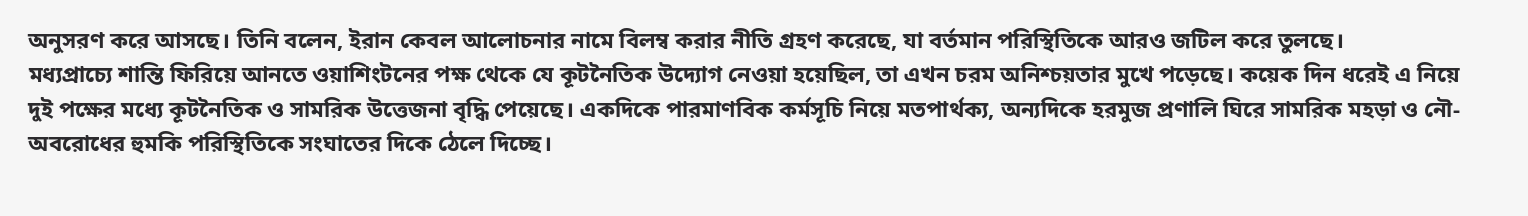অনুসরণ করে আসছে। তিনি বলেন, ইরান কেবল আলোচনার নামে বিলম্ব করার নীতি গ্রহণ করেছে, যা বর্তমান পরিস্থিতিকে আরও জটিল করে তুলছে।
মধ্যপ্রাচ্যে শান্তি ফিরিয়ে আনতে ওয়াশিংটনের পক্ষ থেকে যে কূটনৈতিক উদ্যোগ নেওয়া হয়েছিল, তা এখন চরম অনিশ্চয়তার মুখে পড়েছে। কয়েক দিন ধরেই এ নিয়ে দুই পক্ষের মধ্যে কূটনৈতিক ও সামরিক উত্তেজনা বৃদ্ধি পেয়েছে। একদিকে পারমাণবিক কর্মসূচি নিয়ে মতপার্থক্য, অন্যদিকে হরমুজ প্রণালি ঘিরে সামরিক মহড়া ও নৌ-অবরোধের হুমকি পরিস্থিতিকে সংঘাতের দিকে ঠেলে দিচ্ছে।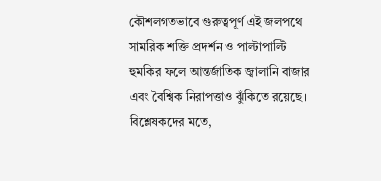কৌশলগতভাবে গুরুত্বপূর্ণ এই জলপথে সামরিক শক্তি প্রদর্শন ও পাল্টাপাল্টি হুমকির ফলে আন্তর্জাতিক জ্বালানি বাজার এবং বৈশ্বিক নিরাপত্তাও ঝুঁকিতে রয়েছে।
বিশ্লেষকদের মতে,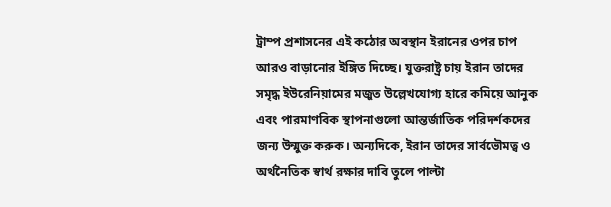ট্রাম্প প্রশাসনের এই কঠোর অবস্থান ইরানের ওপর চাপ আরও বাড়ানোর ইঙ্গিত দিচ্ছে। যুক্তরাষ্ট্র চায় ইরান তাদের সমৃদ্ধ ইউরেনিয়ামের মজুত উল্লেখযোগ্য হারে কমিয়ে আনুক এবং পারমাণবিক স্থাপনাগুলো আন্তর্জাতিক পরিদর্শকদের জন্য উন্মুক্ত করুক। অন্যদিকে, ইরান তাদের সার্বভৌমত্ব ও অর্থনৈতিক স্বার্থ রক্ষার দাবি তুলে পাল্টা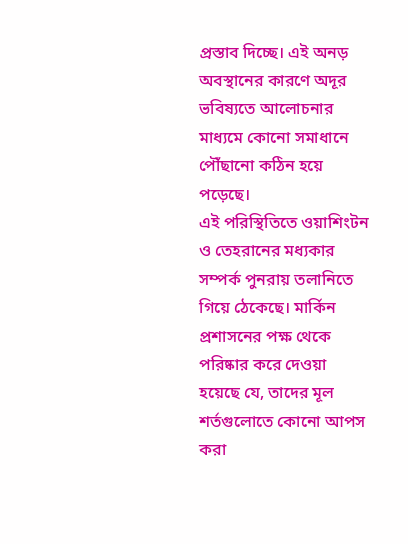প্রস্তাব দিচ্ছে। এই অনড় অবস্থানের কারণে অদূর ভবিষ্যতে আলোচনার মাধ্যমে কোনো সমাধানে পৌঁছানো কঠিন হয়ে পড়েছে।
এই পরিস্থিতিতে ওয়াশিংটন ও তেহরানের মধ্যকার সম্পর্ক পুনরায় তলানিতে গিয়ে ঠেকেছে। মার্কিন প্রশাসনের পক্ষ থেকে পরিষ্কার করে দেওয়া হয়েছে যে, তাদের মূল শর্তগুলোতে কোনো আপস করা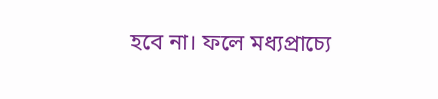হবে না। ফলে মধ্যপ্রাচ্যে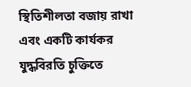স্থিতিশীলতা বজায় রাখা এবং একটি কার্যকর যুদ্ধবিরতি চুক্তিতে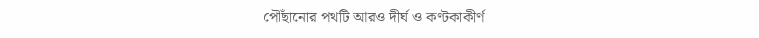পৌঁছানোর পথটি আরও দীর্ঘ ও কণ্টকাকীর্ণ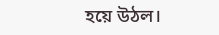হয়ে উঠল।